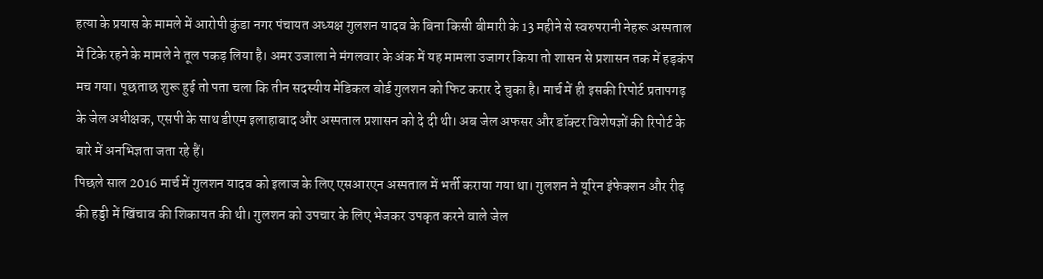हत्या के प्रयास के मामले में आरोपी कुंडा नगर पंचायत अध्यक्ष गुलशन यादव के बिना किसी बीमारी के 13 महीने से स्वरुपरानी नेहरू अस्पताल में टिके रहने के मामले ने तूल पकड़ लिया है। अमर उजाला ने मंगलवार के अंक में यह मामला उजागर किया तो शासन से प्रशासन तक में हड़कंप मच गया। पूछताछ शुरू हुई तो पता चला कि तीन सदस्यीय मेडिकल बोर्ड गुलशन को फिट करार दे चुका है। मार्च में ही इसकी रिपोर्ट प्रतापगढ़ के जेल अधीक्षक, एसपी के साथ डीएम इलाहाबाद और अस्पताल प्रशासन को दे दी थी। अब जेल अफसर और डॉक्टर विशेषज्ञों की रिपोर्ट के बारे में अनभिज्ञता जता रहे हैं।
पिछले साल 2016 मार्च में गुलशन यादव को इलाज के लिए एसआरएन अस्पताल में भर्ती कराया गया था। गुलशन ने यूरिन इंफेक्शन और रीढ़ की हड्डी में खिंचाव की शिकायत की थी। गुलशन को उपचार के लिए भेजकर उपकृत करने वाले जेल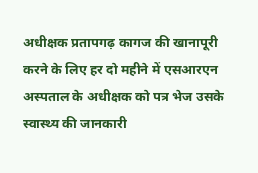अधीक्षक प्रतापगढ़ कागज की खानापूरी करने के लिए हर दो महीने में एसआरएन अस्पताल के अधीक्षक को पत्र भेज उसके स्वास्थ्य की जानकारी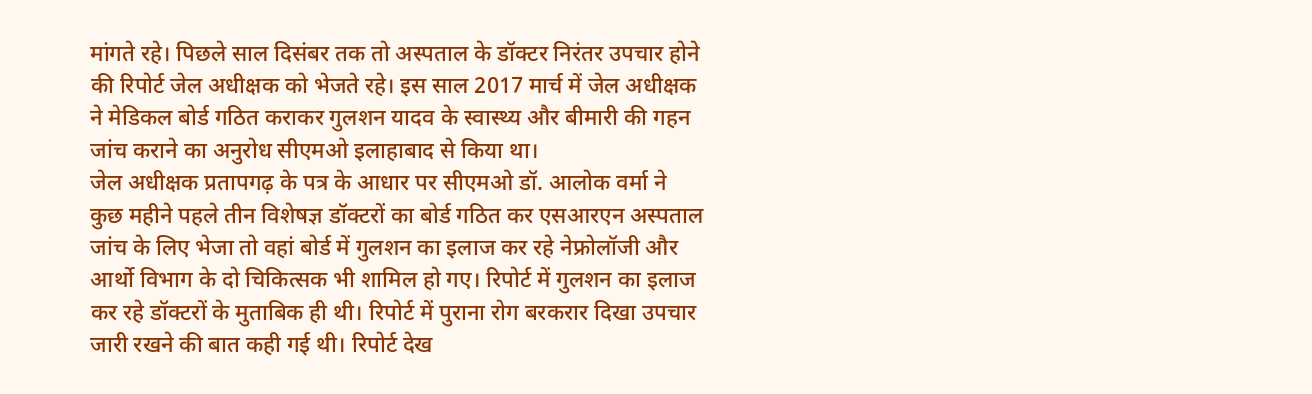मांगते रहे। पिछले साल दिसंबर तक तो अस्पताल के डॉक्टर निरंतर उपचार होने की रिपोर्ट जेल अधीक्षक को भेजते रहे। इस साल 2017 मार्च में जेल अधीक्षक ने मेडिकल बोर्ड गठित कराकर गुलशन यादव के स्वास्थ्य और बीमारी की गहन जांच कराने का अनुरोध सीएमओ इलाहाबाद से किया था।
जेल अधीक्षक प्रतापगढ़ के पत्र के आधार पर सीएमओ डॉ. आलोक वर्मा ने कुछ महीने पहले तीन विशेषज्ञ डॉक्टरों का बोर्ड गठित कर एसआरएन अस्पताल जांच के लिए भेजा तो वहां बोर्ड में गुलशन का इलाज कर रहे नेफ्रोलॉजी और आर्थो विभाग के दो चिकित्सक भी शामिल हो गए। रिपोर्ट में गुलशन का इलाज कर रहे डॉक्टरों के मुताबिक ही थी। रिपोर्ट में पुराना रोग बरकरार दिखा उपचार जारी रखने की बात कही गई थी। रिपोर्ट देख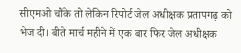सीएमओ चौंके तो लेकिन रिपोर्ट जेल अधीक्षक प्रतापगढ़ को भेज दी। बीते मार्च महीने में एक बार फिर जेल अधीक्षक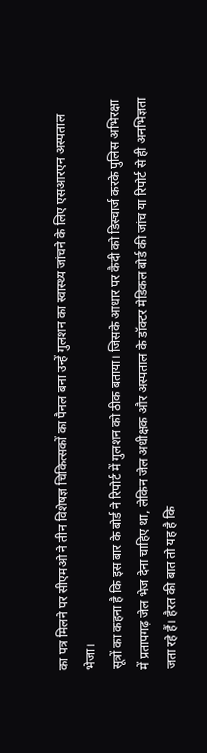का पत्र मिलने पर सीएमओ ने तीन विशेषज्ञ चिकित्सकों का पैनल बना उन्हें गुलशन का स्वास्थ्य जांचने के लिए एसआरएन अस्पताल भेजा।
सूत्रों का कहना है कि इस बार के बोर्ड ने रिपोर्ट में गुलशन को ठीक बताया। जिसके आधार पर कैदी को डिस्चार्ज करके पुलिस अभिरक्षा में प्रतापगढ़ जेल भेज देना चाहिए था, लेकिन जेल अधीक्षक और अस्पताल के डॉक्टर मेडिकल बोर्ड की जांच या रिपोर्ट से ही अनभिज्ञता जता रहे हैं। हैरत की बात तो यह है कि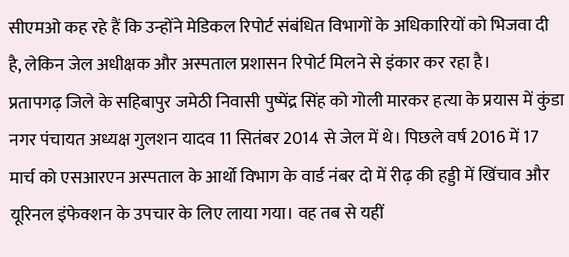सीएमओ कह रहे हैं कि उन्होंने मेडिकल रिपोर्ट संबंधित विभागों के अधिकारियों को भिजवा दी है, लेकिन जेल अधीक्षक और अस्पताल प्रशासन रिपोर्ट मिलने से इंकार कर रहा है।
प्रतापगढ़ जिले के सहिबापुर जमेठी निवासी पुष्पेंद्र सिंह को गोली मारकर हत्या के प्रयास में कुंडा नगर पंचायत अध्यक्ष गुलशन यादव 11 सितंबर 2014 से जेल में थे। पिछले वर्ष 2016 में 17 मार्च को एसआरएन अस्पताल के आर्थो विभाग के वार्ड नंबर दो में रीढ़ की हड्डी में खिंचाव और यूरिनल इंफेक्शन के उपचार के लिए लाया गया। वह तब से यहीं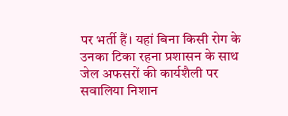पर भर्ती हैं। यहां बिना किसी रोग के उनका टिका रहना प्रशासन के साथ जेल अफसरों की कार्यशैली पर सवालिया निशान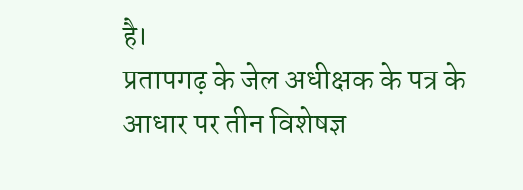है।
प्रतापगढ़ के जेल अधीक्षक के पत्र के आधार पर तीन विशेषज्ञ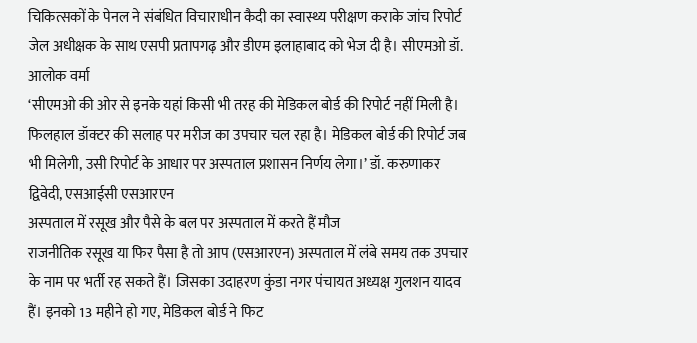चिकित्सकों के पेनल ने संबंधित विचाराधीन कैदी का स्वास्थ्य परीक्षण कराके जांच रिपोर्ट जेल अधीक्षक के साथ एसपी प्रतापगढ़ और डीएम इलाहाबाद को भेज दी है। सीएमओ डॉ. आलोक वर्मा
‘सीएमओ की ओर से इनके यहां किसी भी तरह की मेडिकल बोर्ड की रिपोर्ट नहीं मिली है। फिलहाल डॉक्टर की सलाह पर मरीज का उपचार चल रहा है। मेडिकल बोर्ड की रिपोर्ट जब भी मिलेगी, उसी रिपोर्ट के आधार पर अस्पताल प्रशासन निर्णय लेगा।’ डॉ. करुणाकर द्विवेदी, एसआईसी एसआरएन
अस्पताल में रसूख और पैसे के बल पर अस्पताल में करते हैं मौज
राजनीतिक रसूख या फिर पैसा है तो आप (एसआरएन) अस्पताल में लंबे समय तक उपचार के नाम पर भर्ती रह सकते हैं। जिसका उदाहरण कुंडा नगर पंचायत अध्यक्ष गुलशन यादव हैं। इनको 13 महीने हो गए, मेडिकल बोर्ड ने फिट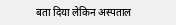बता दिया लेकिन अस्पताल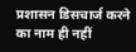प्रशासन डिसचार्ज करने का नाम ही नहीं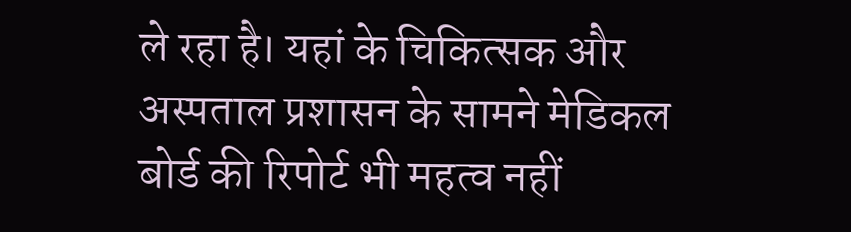ले रहा है। यहां के चिकित्सक और अस्पताल प्रशासन के सामने मेडिकल बोर्ड की रिपोर्ट भी महत्व नहीं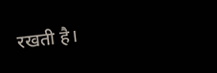रखती है।